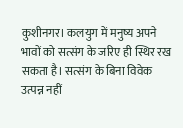कुशीनगर। कलयुग में मनुष्य अपने भावों को सत्संग के जरिए ही स्थिर रख सकता है। सत्संग के बिना विवेक उत्पन्न नहीं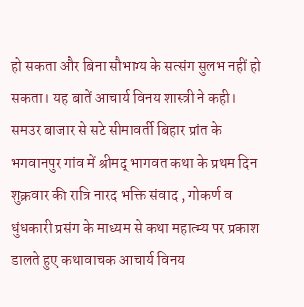हो सकता और बिना सौभाग्य के सत्संग सुलभ नहीं हो सकता। यह बातें आचार्य विनय शास्त्री ने कही।
समउर बाजार से सटे सीमावर्ती बिहार प्रांत के भगवानपुर गांव में श्रीमद् भागवत कथा के प्रथम दिन शुक्रवार की रात्रि नारद भक्ति संवाद , गोकर्ण व धुंधकारी प्रसंग के माध्यम से कथा महात्म्य पर प्रकाश डालते हुए कथावाचक आचार्य विनय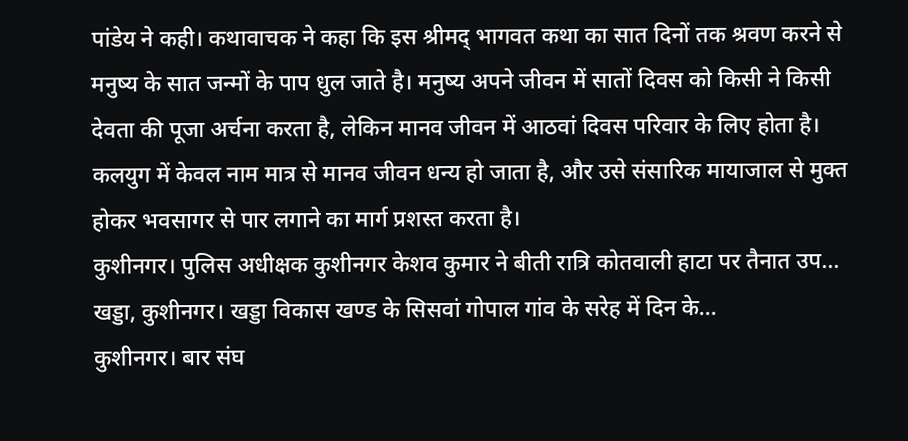पांडेय ने कही। कथावाचक ने कहा कि इस श्रीमद् भागवत कथा का सात दिनों तक श्रवण करने से मनुष्य के सात जन्मों के पाप धुल जाते है। मनुष्य अपने जीवन में सातों दिवस को किसी ने किसी देवता की पूजा अर्चना करता है, लेकिन मानव जीवन में आठवां दिवस परिवार के लिए होता है। कलयुग में केवल नाम मात्र से मानव जीवन धन्य हो जाता है, और उसे संसारिक मायाजाल से मुक्त होकर भवसागर से पार लगाने का मार्ग प्रशस्त करता है।
कुशीनगर। पुलिस अधीक्षक कुशीनगर केशव कुमार ने बीती रात्रि कोतवाली हाटा पर तैनात उप…
खड्डा, कुशीनगर। खड्डा विकास खण्ड के सिसवां गोपाल गांव के सरेह में दिन के…
कुशीनगर। बार संघ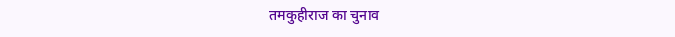तमकुहीराज का चुनाव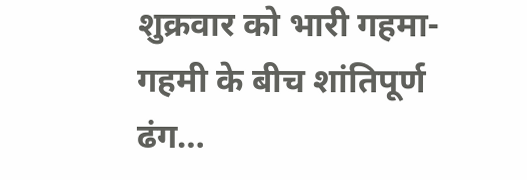शुक्रवार को भारी गहमा-गहमी के बीच शांतिपूर्ण ढंग…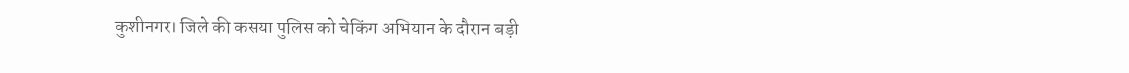कुशीनगर। जिले की कसया पुलिस को चेकिंग अभियान के दौरान बड़ी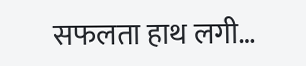सफलता हाथ लगी…